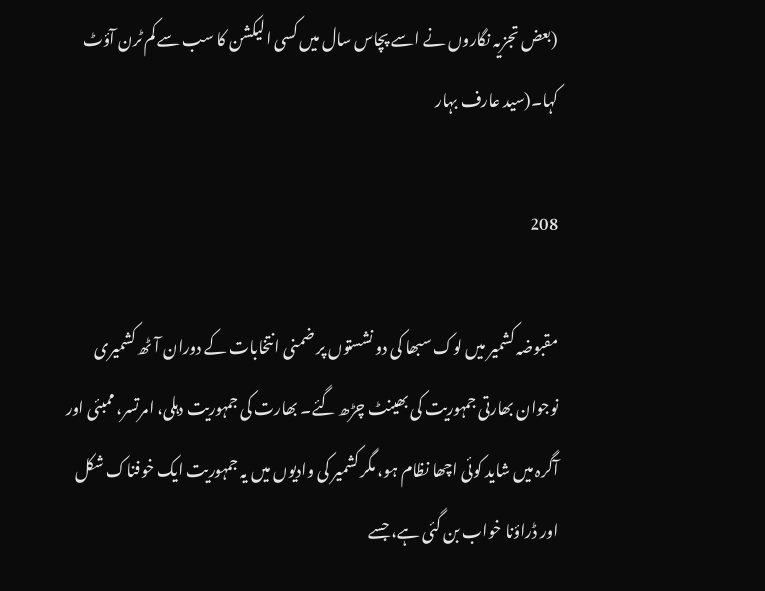(بعض تجزیہ نگاروں نے اسے پچاس سال میں کسی الیکشن کا سب سے کم ٹرن آؤٹ کہا۔(سید عارف بہار

208

مقبوضہ کشمیر میں لوک سبھا کی دو نشستوں پر ضمنی انتخابات کے دوران آٹھ کشمیری نوجوان بھارتی جمہوریت کی بھینٹ چڑھ گئے۔ بھارت کی جمہوریت دہلی، امرتسر، ممبئی اور آگرہ میں شاید کوئی اچھا نظام ہو، مگر کشمیر کی وادیوں میں یہ جمہوریت ایک خوفناک شکل اور ڈراؤنا خواب بن گئی ہے، جسے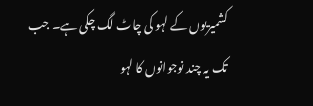کشمیریوں کے لہو کی چاٹ لگ چکی ہے۔ جب تک یہ چند نوجوانوں کا لہو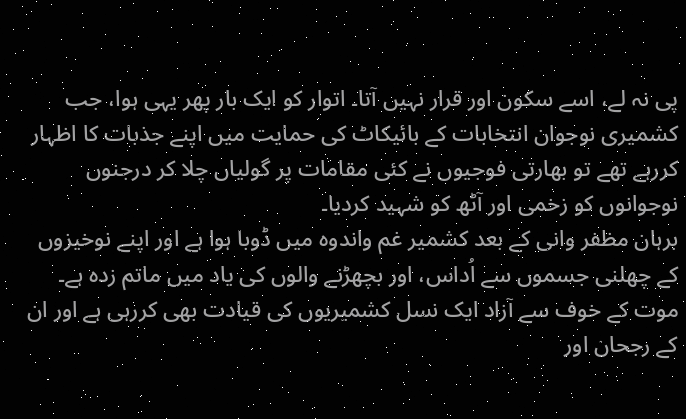پی نہ لے، اسے سکون اور قرار نہیں آتا۔ اتوار کو ایک بار پھر یہی ہوا، جب کشمیری نوجوان انتخابات کے بائیکاٹ کی حمایت میں اپنے جذبات کا اظہار کررہے تھے تو بھارتی فوجیوں نے کئی مقامات پر گولیاں چلا کر درجنوں نوجوانوں کو زخمی اور آٹھ کو شہید کردیا۔
برہان مظفر وانی کے بعد کشمیر غم واندوہ میں ڈوبا ہوا ہے اور اپنے نوخیزوں کے چھلنی جسموں سے اُداس، اور بچھڑنے والوں کی یاد میں ماتم زدہ ہے۔ موت کے خوف سے آزاد ایک نسل کشمیریوں کی قیادت بھی کررہی ہے اور ان کے رجحان اور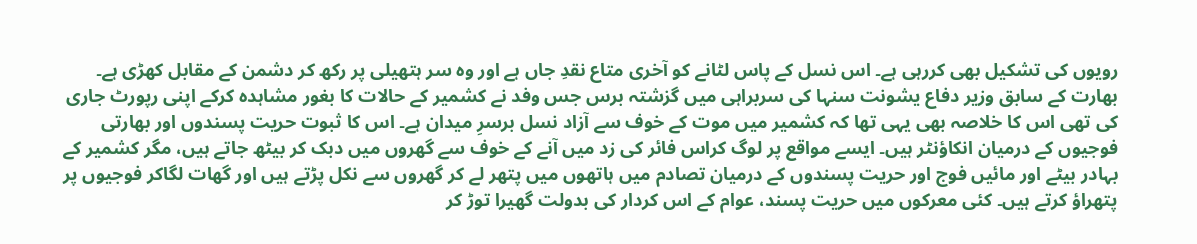رویوں کی تشکیل بھی کررہی ہے۔ اس نسل کے پاس لٹانے کو آخری متاع نقدِ جاں ہے اور وہ سر ہتھیلی پر رکھ کر دشمن کے مقابل کھڑی ہے۔ بھارت کے سابق وزیر دفاع یشونت سنہا کی سربراہی میں گزشتہ برس جس وفد نے کشمیر کے حالات کا بغور مشاہدہ کرکے اپنی رپورٹ جاری کی تھی اس کا خلاصہ بھی یہی تھا کہ کشمیر میں موت کے خوف سے آزاد نسل برسرِ میدان ہے۔ اس کا ثبوت حریت پسندوں اور بھارتی فوجیوں کے درمیان انکاؤنٹر ہیں۔ ایسے مواقع پر لوگ کراس فائر کی زد میں آنے کے خوف سے گھروں میں دبک کر بیٹھ جاتے ہیں، مگر کشمیر کے بہادر بیٹے اور مائیں فوج اور حریت پسندوں کے درمیان تصادم میں ہاتھوں میں پتھر لے کر گھروں سے نکل پڑتے ہیں اور گھات لگاکر فوجیوں پر پتھراؤ کرتے ہیں۔ کئی معرکوں میں حریت پسند، عوام کے اس کردار کی بدولت گھیرا توڑ کر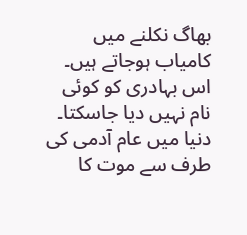بھاگ نکلنے میں کامیاب ہوجاتے ہیں۔ اس بہادری کو کوئی نام نہیں دیا جاسکتا۔ دنیا میں عام آدمی کی طرف سے موت کا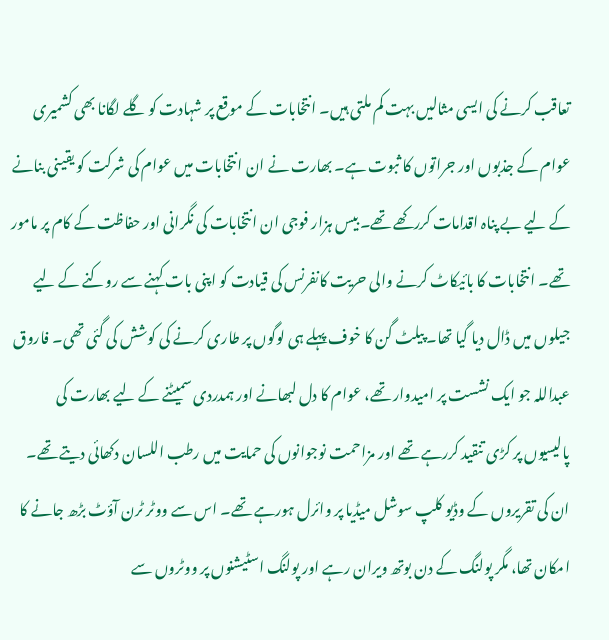تعاقب کرنے کی ایسی مثالیں بہت کم ملتی ہیں۔ انتخابات کے موقع پر شہادت کو گلے لگانا بھی کشمیری عوام کے جذبوں اور جراتوں کا ثبوت ہے۔ بھارت نے ان انتخابات میں عوام کی شرکت کو یقینی بنانے کے لیے بے پناہ اقدامات کررکھے تھے۔ بیس ہزار فوجی ان انتخابات کی نگرانی اور حفاظت کے کام پر مامور تھے۔ انتخابات کا بائیکاٹ کرنے والی حریت کانفرنس کی قیادت کو اپنی بات کہنے سے روکنے کے لیے جیلوں میں ڈال دیا گیا تھا۔ پیلٹ گن کا خوف پہلے ہی لوگوں پر طاری کرنے کی کوشش کی گئی تھی۔ فاروق عبداللہ جو ایک نشست پر امیدوار تھے، عوام کا دل لبھانے اور ہمدردی سمیٹنے کے لیے بھارت کی پالیسیوں پر کڑی تنقید کررہے تھے اور مزاحمت نوجوانوں کی حمایت میں رطب اللسان دکھائی دیتے تھے۔ ان کی تقریروں کے وڈیو کلپ سوشل میڈیا پر وائرل ہورہے تھے۔ اس سے ووٹر ٹرن آؤٹ بڑھ جانے کا امکان تھا، مگر پولنگ کے دن بوتھ ویران رہے اور پولنگ اسٹیشنوں پر ووٹروں سے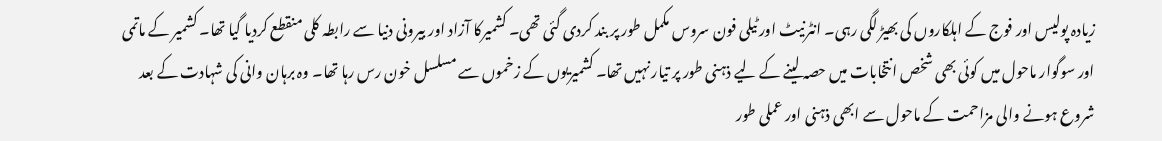زیادہ پولیس اور فوج کے اہلکاروں کی بھیڑ لگی رہی۔ انٹرنیٹ اور ٹیلی فون سروس مکمل طور پر بند کردی گئی تھی۔ کشمیرکا آزاد اور بیرونی دنیا سے رابطہ کلی منقطع کردیا گیا تھا۔ کشمیر کے ماتمی اور سوگوار ماحول میں کوئی بھی شخص انتخابات میں حصہ لینے کے لیے ذہنی طور پر تیار نہیں تھا۔ کشمیریوں کے زخموں سے مسلسل خون رس رہا تھا۔ وہ برہان وانی کی شہادت کے بعد شروع ہونے والی مزاحمت کے ماحول سے ابھی ذہنی اور عملی طور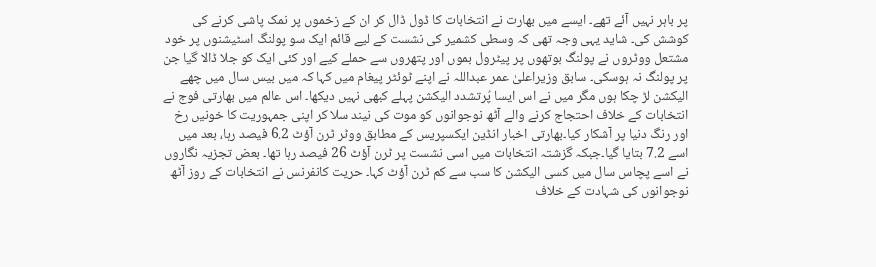پر باہر نہیں آئے تھے۔ ایسے میں بھارت نے انتخابات کا ڈول ڈال کر ان کے زخموں پر نمک پاشی کرنے کی کوشش کی۔ شاید یہی وجہ تھی کہ وسطی کشمیر کی نشست کے لیے قائم ایک سو پولنگ اسٹیشنوں پر خود مشتعل ووٹروں نے پولنگ بوتھوں پر پیٹرول بموں اور پتھروں سے حملے کیے اور کئی ایک کو جلا ڈالا گیا جن پر پولنگ نہ ہوسکی۔ سابق وزیراعلیٰ عمر عبداللہ نے اپنے ٹوئٹر پیغام میں کہا کہ میں بیس سال میں چھے الیکشن لڑ چکا ہوں مگر میں نے اس ایسا پُرتشدد الیکشن پہلے کبھی نہیں دیکھا۔ اس عالم میں بھارتی فوج نے انتخابات کے خلاف احتجاج کرنے والے آٹھ نوجوانوں کو موت کی نیند سلا کر اپنی جمہوریت کا خونیں رخ اور رنگ دنیا پر آشکار کیا۔بھارتی اخبار انڈین ایکسپریس کے مطابق ووٹر ٹرن آؤٹ 6.2 فیصد رہا، بعد میں اسے 7.2 بتایا گیا۔جبکہ گزشتہ انتخابات میں اسی نشست پر ٹرن آؤٹ 26 فیصد رہا تھا۔ بعض تجزیہ نگاروں نے اسے پچاس سال میں کسی الیکشن کا سب سے کم ٹرن آؤٹ کہا۔ حریت کانفرنس نے انتخابات کے روز آٹھ نوجوانوں کی شہادت کے خلاف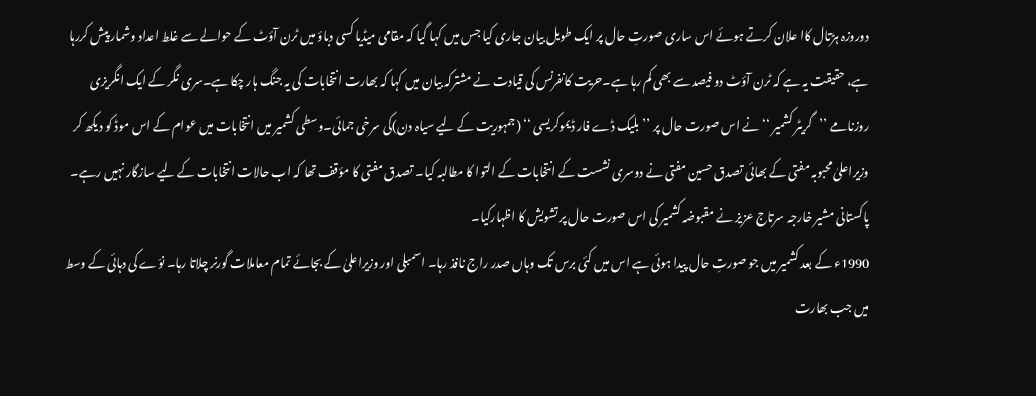دوروزہ ہڑتال کاا علان کرتے ہوئے اس ساری صورتِ حال پر ایک طویل بیان جاری کیا جس میں کہا گیا کہ مقامی میڈیا کسی دباؤ میں ٹرن آؤٹ کے حوالے سے غلط اعداد وشمار پیش کررہا ہے، حقیقت یہ ہے کہ ٹرن آؤٹ دو فیصد سے بھی کم رہا ہے۔حریت کانفرنس کی قیادت نے مشترکہ بیان میں کہا کہ بھارت انتخابات کی یہ جنگ ہار چکا ہے۔سری نگر کے ایک انگریزی روزنامے ’’گریٹر کشمیر ‘‘نے اس صورت حال پر ’’بلیک ڈے فار ڈیموکریسی ‘‘ (جمہوریت کے لیے سیاہ دن)کی سرخی جمائی۔وسطی کشمیر میں انتخابات میں عوام کے اس موڈ کو دیکھ کر وزیراعلیٰ محبوبہ مفتی کے بھائی تصدق حسین مفتی نے دوسری نشست کے انتخابات کے التوا کا مطالبہ کیا۔ تصدق مفتی کا مؤقف تھا کہ اب حالات انتخابات کے لیے سازگار نہیں رہے۔ پاکستانی مشیر خارجہ سرتاج عزیز نے مقبوضہ کشمیر کی اس صورت حال پر تشویش کا اظہارکیا۔
1990ء کے بعد کشمیر میں جو صورتِ حال پیدا ہوئی ہے اس میں کئی برس تک وہاں صدر راج نافذ رہا۔ اسمبلی اور وزیراعلیٰ کے بجائے تمام معاملات گورنر چلاتا رہا۔ نوّے کی دہائی کے وسط میں جب بھارت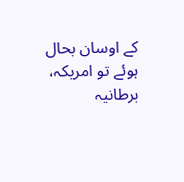کے اوسان بحال ہوئے تو امریکہ، برطانیہ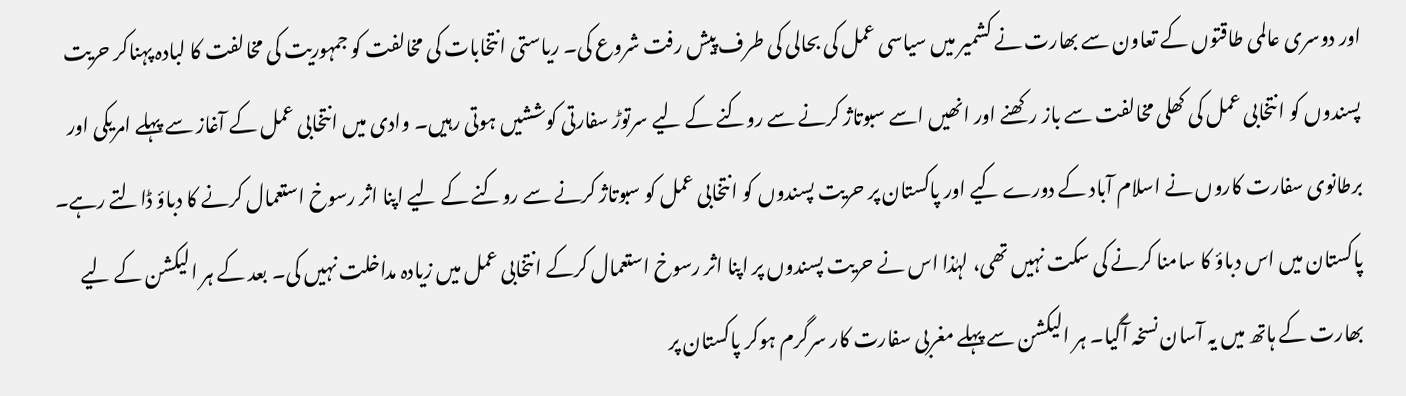اور دوسری عالمی طاقتوں کے تعاون سے بھارت نے کشمیر میں سیاسی عمل کی بحالی کی طرف پیش رفت شروع کی۔ ریاستی انتخابات کی مخالفت کو جمہوریت کی مخالفت کا لبادہ پہناکر حریت پسندوں کو انتخابی عمل کی کھلی مخالفت سے باز رکھنے اور انھیں اسے سبوتاژ کرنے سے روکنے کے لیے سرتوڑ سفارتی کوششیں ہوتی رہیں۔ وادی میں انتخابی عمل کے آغاز سے پہلے امریکی اور برطانوی سفارت کاروں نے اسلام آباد کے دورے کیے اور پاکستان پر حریت پسندوں کو انتخابی عمل کو سبوتاژ کرنے سے روکنے کے لیے اپنا اثر رسوخ استعمال کرنے کا دباؤ ڈالتے رہے۔ پاکستان میں اس دباؤ کا سامنا کرنے کی سکت نہیں تھی، لہٰذا اس نے حریت پسندوں پر اپنا اثر رسوخ استعمال کرکے انتخابی عمل میں زیادہ مداخلت نہیں کی۔ بعد کے ہر الیکشن کے لیے بھارت کے ہاتھ میں یہ آسان نسخہ آگیا۔ ہر الیکشن سے پہلے مغربی سفارت کار سرگرم ہوکر پاکستان پر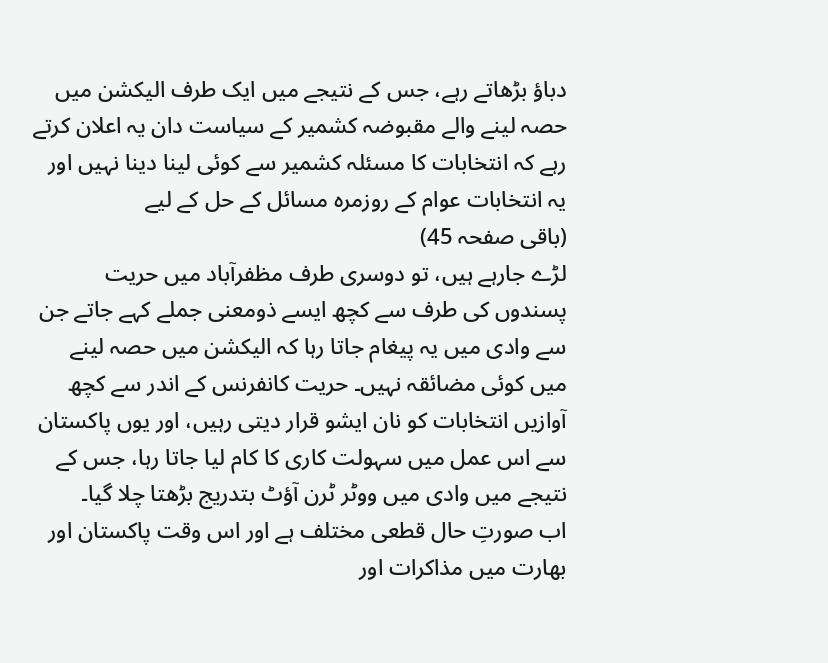دباؤ بڑھاتے رہے، جس کے نتیجے میں ایک طرف الیکشن میں حصہ لینے والے مقبوضہ کشمیر کے سیاست دان یہ اعلان کرتے رہے کہ انتخابات کا مسئلہ کشمیر سے کوئی لینا دینا نہیں اور یہ انتخابات عوام کے روزمرہ مسائل کے حل کے لیے
(باقی صفحہ 45)
لڑے جارہے ہیں، تو دوسری طرف مظفرآباد میں حریت پسندوں کی طرف سے کچھ ایسے ذومعنی جملے کہے جاتے جن سے وادی میں یہ پیغام جاتا رہا کہ الیکشن میں حصہ لینے میں کوئی مضائقہ نہیں۔ حریت کانفرنس کے اندر سے کچھ آوازیں انتخابات کو نان ایشو قرار دیتی رہیں، اور یوں پاکستان سے اس عمل میں سہولت کاری کا کام لیا جاتا رہا، جس کے نتیجے میں وادی میں ووٹر ٹرن آؤٹ بتدریج بڑھتا چلا گیا۔
اب صورتِ حال قطعی مختلف ہے اور اس وقت پاکستان اور بھارت میں مذاکرات اور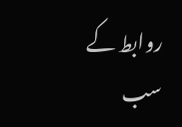روابط کے سب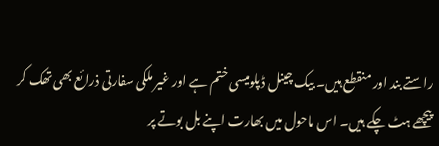راستے بند اور منقطع ہیں۔ بیک چینل ڈپلومیسی ختم ہے اور غیر ملکی سفارتی ذرائع بھی تھک کر پیچھے ہٹ چکے ہیں۔ اس ماحول میں بھارت اپنے بل بوتے پر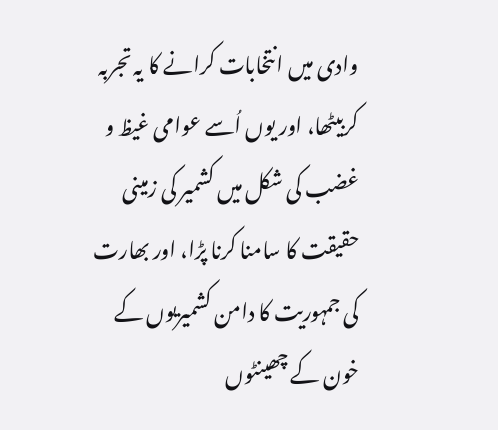وادی میں انتخابات کرانے کا یہ تجربہ کربیٹھا، اور یوں اُسے عوامی غیظ و غضب کی شکل میں کشمیر کی زمینی حقیقت کا سامنا کرنا پڑا، اور بھارت کی جمہوریت کا دامن کشمیریوں کے خون کے چھینٹوں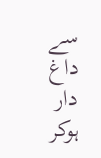سے داغ دار ہوکر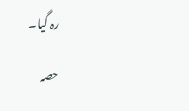رہ گیا۔

حصہ